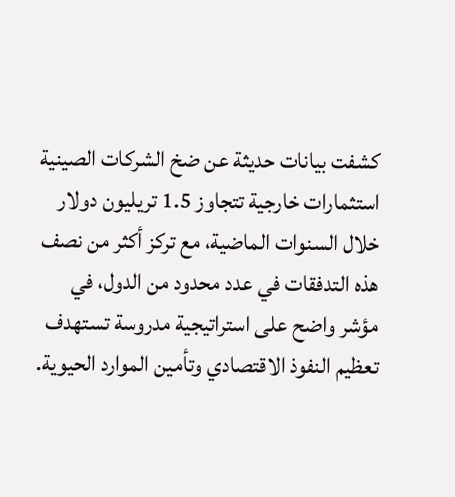كشفت بيانات حديثة عن ضخ الشركات الصينية استثمارات خارجية تتجاوز 1.5 تريليون دولار خلال السنوات الماضية، مع تركز أكثر من نصف هذه التدفقات في عدد محدود من الدول، في مؤشر واضح على استراتيجية مدروسة تستهدف تعظيم النفوذ الاقتصادي وتأمين الموارد الحيوية.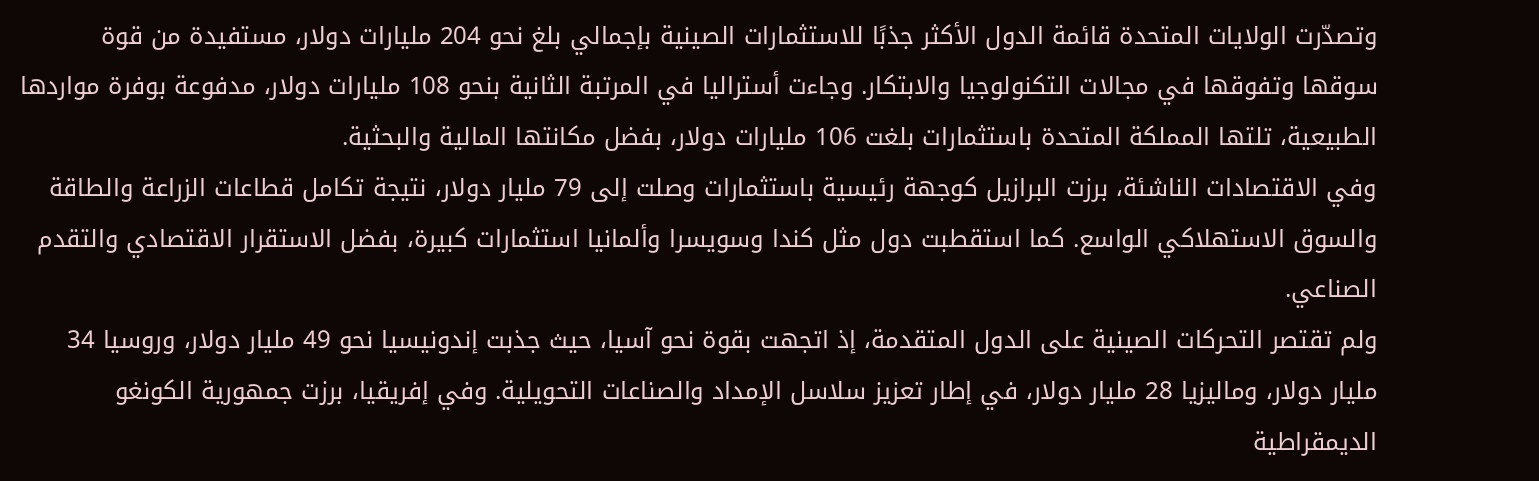وتصدّرت الولايات المتحدة قائمة الدول الأكثر جذبًا للاستثمارات الصينية بإجمالي بلغ نحو 204 مليارات دولار، مستفيدة من قوة سوقها وتفوقها في مجالات التكنولوجيا والابتكار. وجاءت أستراليا في المرتبة الثانية بنحو 108 مليارات دولار، مدفوعة بوفرة مواردها الطبيعية، تلتها المملكة المتحدة باستثمارات بلغت 106 مليارات دولار، بفضل مكانتها المالية والبحثية.
وفي الاقتصادات الناشئة، برزت البرازيل كوجهة رئيسية باستثمارات وصلت إلى 79 مليار دولار، نتيجة تكامل قطاعات الزراعة والطاقة والسوق الاستهلاكي الواسع. كما استقطبت دول مثل كندا وسويسرا وألمانيا استثمارات كبيرة، بفضل الاستقرار الاقتصادي والتقدم الصناعي.
ولم تقتصر التحركات الصينية على الدول المتقدمة، إذ اتجهت بقوة نحو آسيا، حيث جذبت إندونيسيا نحو 49 مليار دولار، وروسيا 34 مليار دولار، وماليزيا 28 مليار دولار، في إطار تعزيز سلاسل الإمداد والصناعات التحويلية. وفي إفريقيا، برزت جمهورية الكونغو الديمقراطية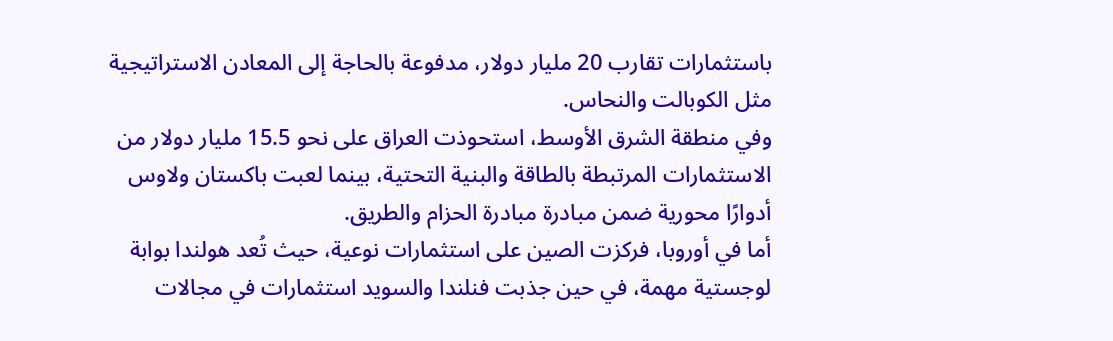باستثمارات تقارب 20 مليار دولار، مدفوعة بالحاجة إلى المعادن الاستراتيجية مثل الكوبالت والنحاس.
وفي منطقة الشرق الأوسط، استحوذت العراق على نحو 15.5 مليار دولار من الاستثمارات المرتبطة بالطاقة والبنية التحتية، بينما لعبت باكستان ولاوس أدوارًا محورية ضمن مبادرة مبادرة الحزام والطريق.
أما في أوروبا، فركزت الصين على استثمارات نوعية، حيث تُعد هولندا بوابة لوجستية مهمة، في حين جذبت فنلندا والسويد استثمارات في مجالات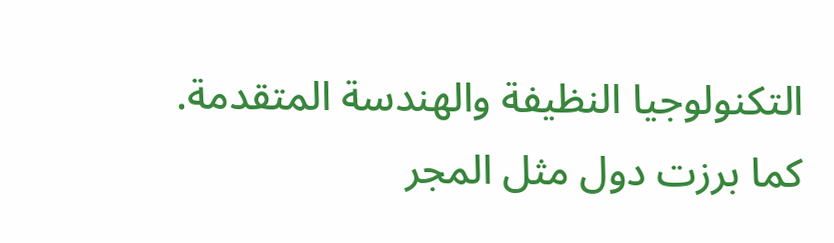التكنولوجيا النظيفة والهندسة المتقدمة. كما برزت دول مثل المجر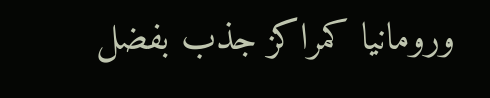ورومانيا كمراكز جذب بفضل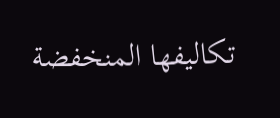تكاليفها المنخفضة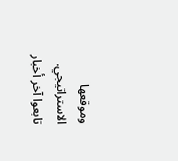وموقعها الاستراتيجي.
تابعوا آخر أخبار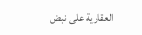العقارية على نبض